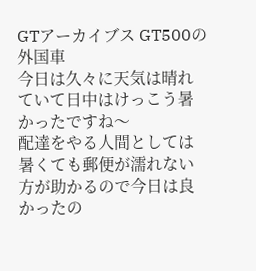GTアーカイブス GT500の外国車
今日は久々に天気は晴れていて日中はけっこう暑かったですね〜
配達をやる人間としては暑くても郵便が濡れない方が助かるので今日は良かったの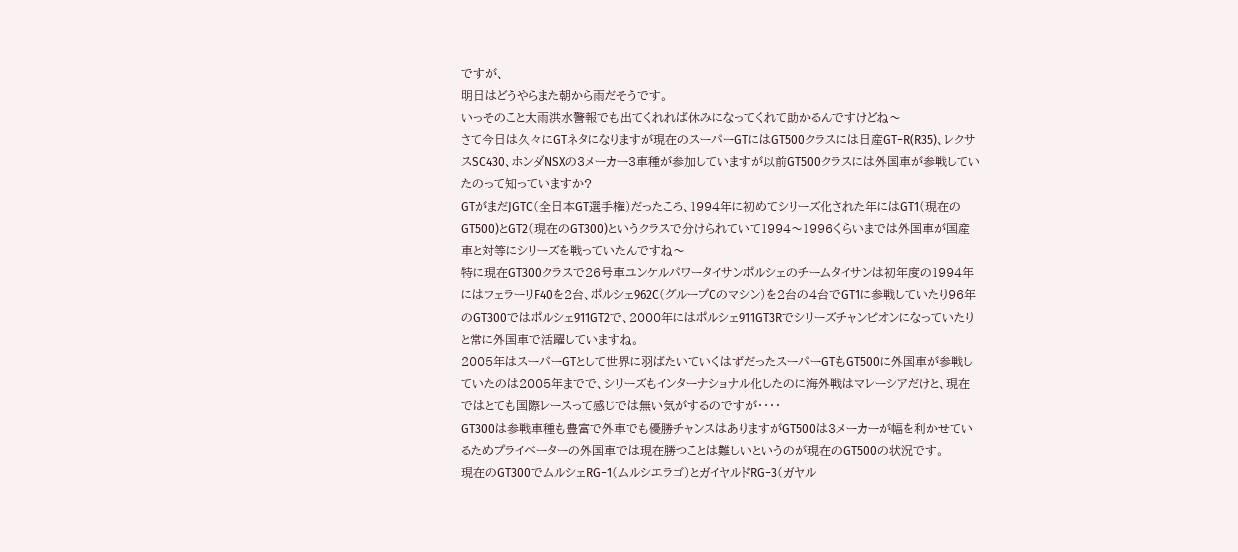ですが、
明日はどうやらまた朝から雨だそうです。
いっそのこと大雨洪水警報でも出てくれれば休みになってくれて助かるんですけどね〜
さて今日は久々にGTネタになりますが現在のスーパーGTにはGT500クラスには日産GT−R(R35)、レクサスSC430、ホンダNSXの3メーカー3車種が参加していますが以前GT500クラスには外国車が参戦していたのって知っていますか?
GTがまだJGTC(全日本GT選手権)だったころ、1994年に初めてシリーズ化された年にはGT1(現在のGT500)とGT2(現在のGT300)というクラスで分けられていて1994〜1996くらいまでは外国車が国産車と対等にシリーズを戦っていたんですね〜
特に現在GT300クラスで26号車ユンケルパワータイサンポルシェのチームタイサンは初年度の1994年にはフェラーリF40を2台、ポルシェ962C(グループCのマシン)を2台の4台でGT1に参戦していたり96年のGT300ではポルシェ911GT2で、2000年にはポルシェ911GT3Rでシリーズチャンピオンになっていたりと常に外国車で活躍していますね。
2005年はスーパーGTとして世界に羽ばたいていくはずだったスーパーGTもGT500に外国車が参戦していたのは2005年までで、シリーズもインターナショナル化したのに海外戦はマレーシアだけと、現在ではとても国際レースって感じでは無い気がするのですが・・・・
GT300は参戦車種も豊富で外車でも優勝チャンスはありますがGT500は3メーカーが幅を利かせているためプライベーターの外国車では現在勝つことは難しいというのが現在のGT500の状況です。
現在のGT300でムルシェRG−1(ムルシエラゴ)とガイヤルドRG−3(ガヤル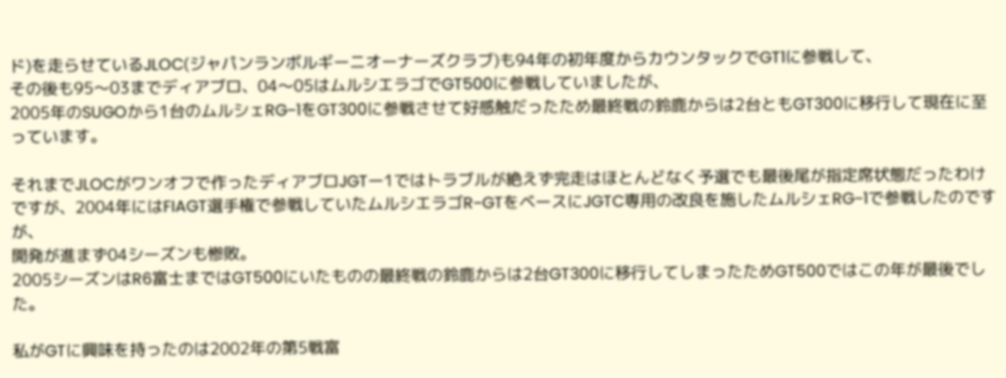ド)を走らせているJLOC(ジャパンランボルギーニオーナーズクラブ)も94年の初年度からカウンタックでGT1に参戦して、
その後も95〜03までディアブロ、04〜05はムルシエラゴでGT500に参戦していましたが、
2005年のSUGOから1台のムルシェRG−1をGT300に参戦させて好感触だったため最終戦の鈴鹿からは2台ともGT300に移行して現在に至っています。

それまでJLOCがワンオフで作ったディアブロJGTー1ではトラブルが絶えず完走はほとんどなく予選でも最後尾が指定席状態だったわけですが、2004年にはFIAGT選手権で参戦していたムルシエラゴR−GTをベースにJGTC専用の改良を施したムルシェRG−1で参戦したのですが、
開発が進まず04シーズンも惨敗。
2005シーズンはR6富士まではGT500にいたものの最終戦の鈴鹿からは2台GT300に移行してしまったためGT500ではこの年が最後でした。

私がGTに興味を持ったのは2002年の第5戦富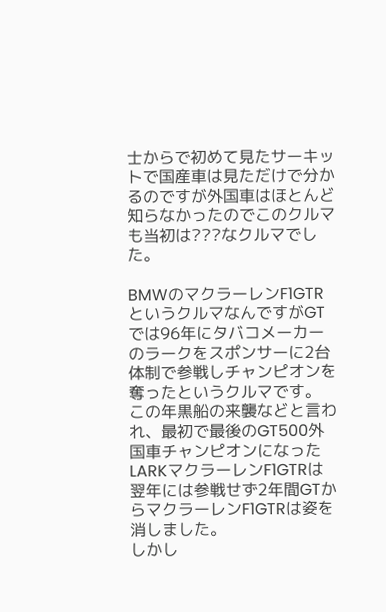士からで初めて見たサーキットで国産車は見ただけで分かるのですが外国車はほとんど知らなかったのでこのクルマも当初は???なクルマでした。

BMWのマクラーレンF1GTRというクルマなんですがGTでは96年にタバコメーカーのラークをスポンサーに2台体制で参戦しチャンピオンを奪ったというクルマです。
この年黒船の来襲などと言われ、最初で最後のGT500外国車チャンピオンになったLARKマクラーレンF1GTRは翌年には参戦せず2年間GTからマクラーレンF1GTRは姿を消しました。
しかし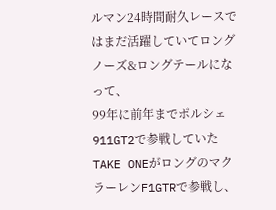ルマン24時間耐久レースではまだ活躍していてロングノーズ&ロングテールになって、
99年に前年までポルシェ911GT2で参戦していたTAKE ONEがロングのマクラーレンF1GTRで参戦し、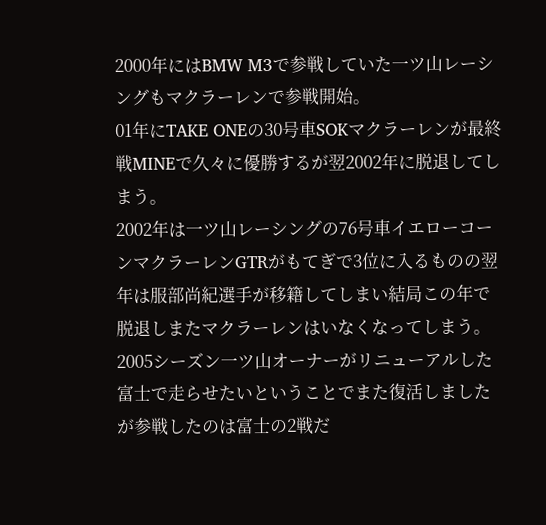2000年にはBMW M3で参戦していた一ツ山レーシングもマクラーレンで参戦開始。
01年にTAKE ONEの30号車SOKマクラーレンが最終戦MINEで久々に優勝するが翌2002年に脱退してしまう。
2002年は一ツ山レーシングの76号車イエローコーンマクラーレンGTRがもてぎで3位に入るものの翌年は服部尚紀選手が移籍してしまい結局この年で脱退しまたマクラーレンはいなくなってしまう。
2005シーズン一ツ山オーナーがリニューアルした富士で走らせたいということでまた復活しましたが参戦したのは富士の2戦だ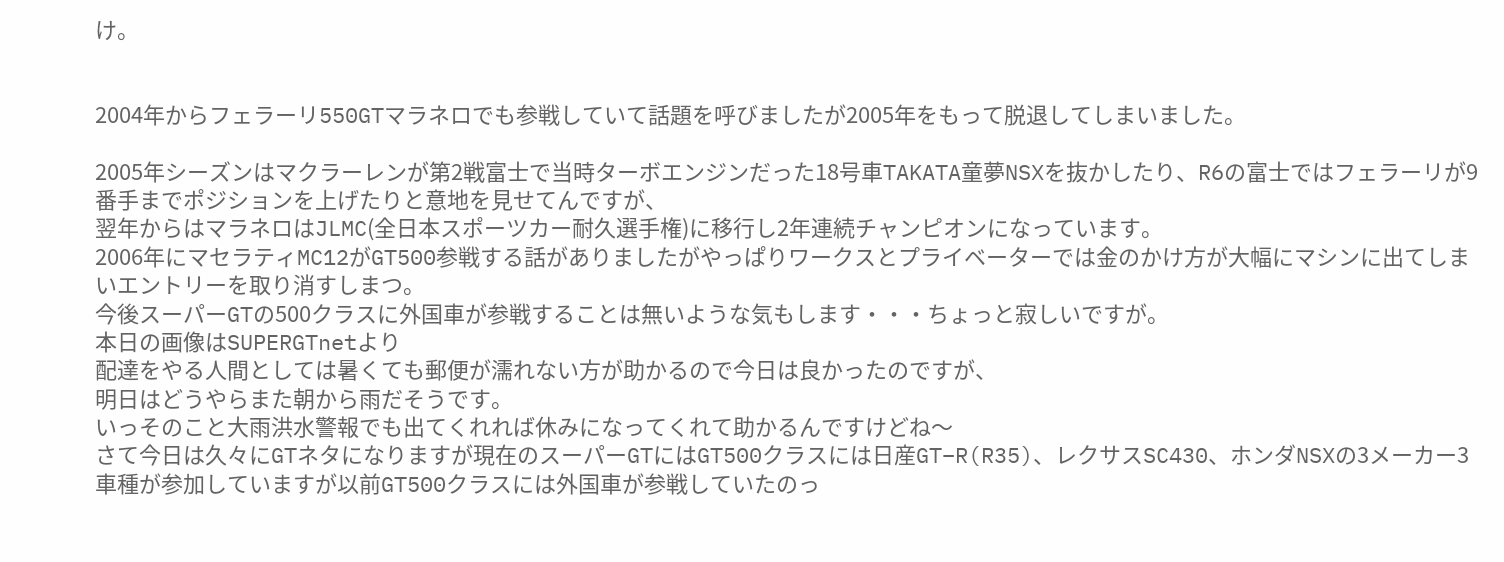け。


2004年からフェラーリ550GTマラネロでも参戦していて話題を呼びましたが2005年をもって脱退してしまいました。

2005年シーズンはマクラーレンが第2戦富士で当時ターボエンジンだった18号車TAKATA童夢NSXを抜かしたり、R6の富士ではフェラーリが9番手までポジションを上げたりと意地を見せてんですが、
翌年からはマラネロはJLMC(全日本スポーツカー耐久選手権)に移行し2年連続チャンピオンになっています。
2006年にマセラティMC12がGT500参戦する話がありましたがやっぱりワークスとプライベーターでは金のかけ方が大幅にマシンに出てしまいエントリーを取り消すしまつ。
今後スーパーGTの500クラスに外国車が参戦することは無いような気もします・・・ちょっと寂しいですが。
本日の画像はSUPERGTnetより
配達をやる人間としては暑くても郵便が濡れない方が助かるので今日は良かったのですが、
明日はどうやらまた朝から雨だそうです。
いっそのこと大雨洪水警報でも出てくれれば休みになってくれて助かるんですけどね〜
さて今日は久々にGTネタになりますが現在のスーパーGTにはGT500クラスには日産GT−R(R35)、レクサスSC430、ホンダNSXの3メーカー3車種が参加していますが以前GT500クラスには外国車が参戦していたのっ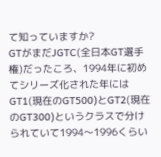て知っていますか?
GTがまだJGTC(全日本GT選手権)だったころ、1994年に初めてシリーズ化された年にはGT1(現在のGT500)とGT2(現在のGT300)というクラスで分けられていて1994〜1996くらい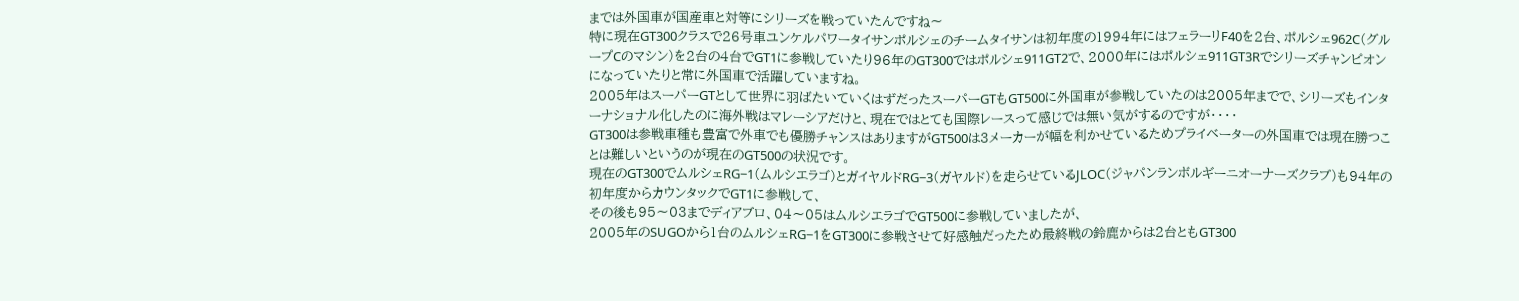までは外国車が国産車と対等にシリーズを戦っていたんですね〜
特に現在GT300クラスで26号車ユンケルパワータイサンポルシェのチームタイサンは初年度の1994年にはフェラーリF40を2台、ポルシェ962C(グループCのマシン)を2台の4台でGT1に参戦していたり96年のGT300ではポルシェ911GT2で、2000年にはポルシェ911GT3Rでシリーズチャンピオンになっていたりと常に外国車で活躍していますね。
2005年はスーパーGTとして世界に羽ばたいていくはずだったスーパーGTもGT500に外国車が参戦していたのは2005年までで、シリーズもインターナショナル化したのに海外戦はマレーシアだけと、現在ではとても国際レースって感じでは無い気がするのですが・・・・
GT300は参戦車種も豊富で外車でも優勝チャンスはありますがGT500は3メーカーが幅を利かせているためプライベーターの外国車では現在勝つことは難しいというのが現在のGT500の状況です。
現在のGT300でムルシェRG−1(ムルシエラゴ)とガイヤルドRG−3(ガヤルド)を走らせているJLOC(ジャパンランボルギーニオーナーズクラブ)も94年の初年度からカウンタックでGT1に参戦して、
その後も95〜03までディアブロ、04〜05はムルシエラゴでGT500に参戦していましたが、
2005年のSUGOから1台のムルシェRG−1をGT300に参戦させて好感触だったため最終戦の鈴鹿からは2台ともGT300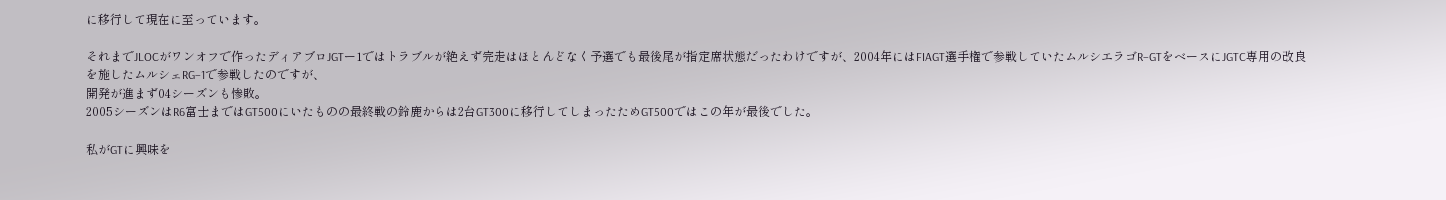に移行して現在に至っています。

それまでJLOCがワンオフで作ったディアブロJGTー1ではトラブルが絶えず完走はほとんどなく予選でも最後尾が指定席状態だったわけですが、2004年にはFIAGT選手権で参戦していたムルシエラゴR−GTをベースにJGTC専用の改良を施したムルシェRG−1で参戦したのですが、
開発が進まず04シーズンも惨敗。
2005シーズンはR6富士まではGT500にいたものの最終戦の鈴鹿からは2台GT300に移行してしまったためGT500ではこの年が最後でした。

私がGTに興味を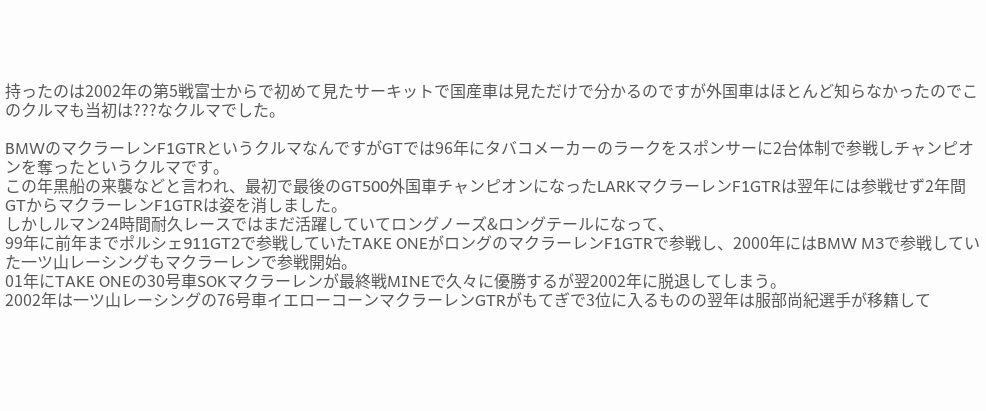持ったのは2002年の第5戦富士からで初めて見たサーキットで国産車は見ただけで分かるのですが外国車はほとんど知らなかったのでこのクルマも当初は???なクルマでした。

BMWのマクラーレンF1GTRというクルマなんですがGTでは96年にタバコメーカーのラークをスポンサーに2台体制で参戦しチャンピオンを奪ったというクルマです。
この年黒船の来襲などと言われ、最初で最後のGT500外国車チャンピオンになったLARKマクラーレンF1GTRは翌年には参戦せず2年間GTからマクラーレンF1GTRは姿を消しました。
しかしルマン24時間耐久レースではまだ活躍していてロングノーズ&ロングテールになって、
99年に前年までポルシェ911GT2で参戦していたTAKE ONEがロングのマクラーレンF1GTRで参戦し、2000年にはBMW M3で参戦していた一ツ山レーシングもマクラーレンで参戦開始。
01年にTAKE ONEの30号車SOKマクラーレンが最終戦MINEで久々に優勝するが翌2002年に脱退してしまう。
2002年は一ツ山レーシングの76号車イエローコーンマクラーレンGTRがもてぎで3位に入るものの翌年は服部尚紀選手が移籍して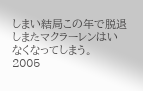しまい結局この年で脱退しまたマクラーレンはいなくなってしまう。
2005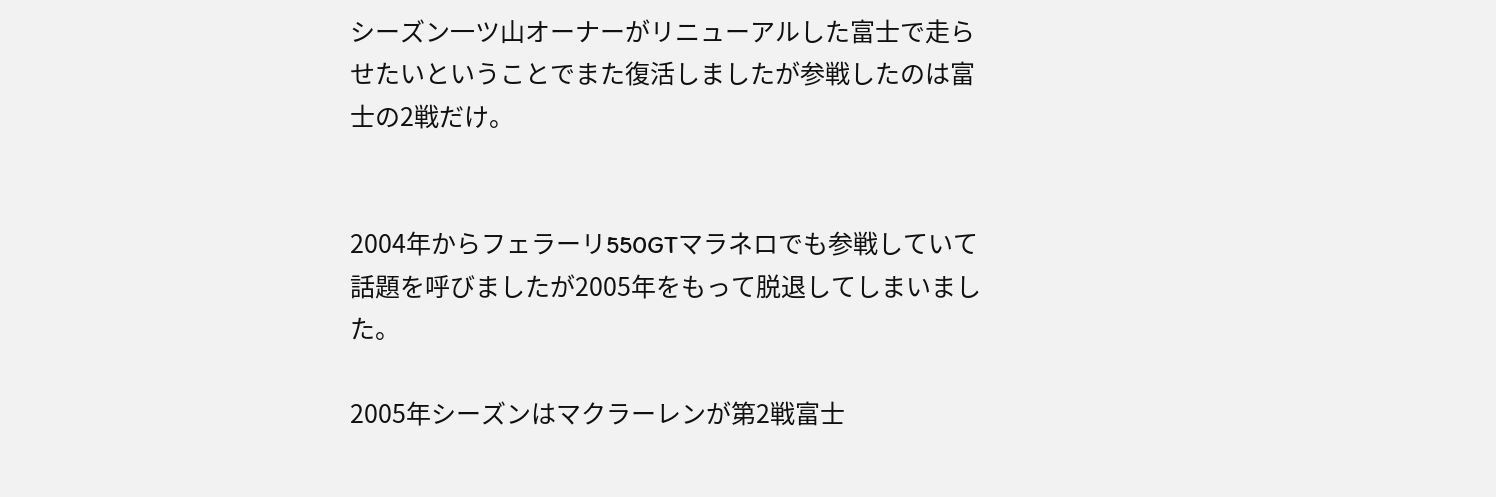シーズン一ツ山オーナーがリニューアルした富士で走らせたいということでまた復活しましたが参戦したのは富士の2戦だけ。


2004年からフェラーリ550GTマラネロでも参戦していて話題を呼びましたが2005年をもって脱退してしまいました。

2005年シーズンはマクラーレンが第2戦富士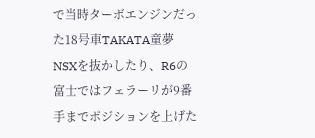で当時ターボエンジンだった18号車TAKATA童夢NSXを抜かしたり、R6の富士ではフェラーリが9番手までポジションを上げた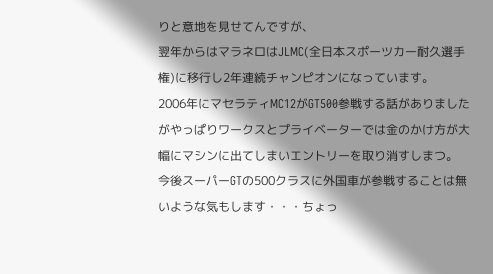りと意地を見せてんですが、
翌年からはマラネロはJLMC(全日本スポーツカー耐久選手権)に移行し2年連続チャンピオンになっています。
2006年にマセラティMC12がGT500参戦する話がありましたがやっぱりワークスとプライベーターでは金のかけ方が大幅にマシンに出てしまいエントリーを取り消すしまつ。
今後スーパーGTの500クラスに外国車が参戦することは無いような気もします・・・ちょっ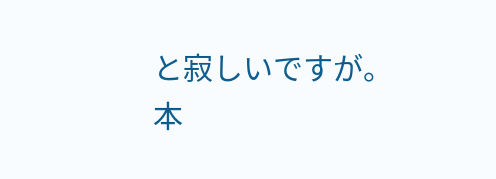と寂しいですが。
本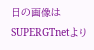日の画像はSUPERGTnetより